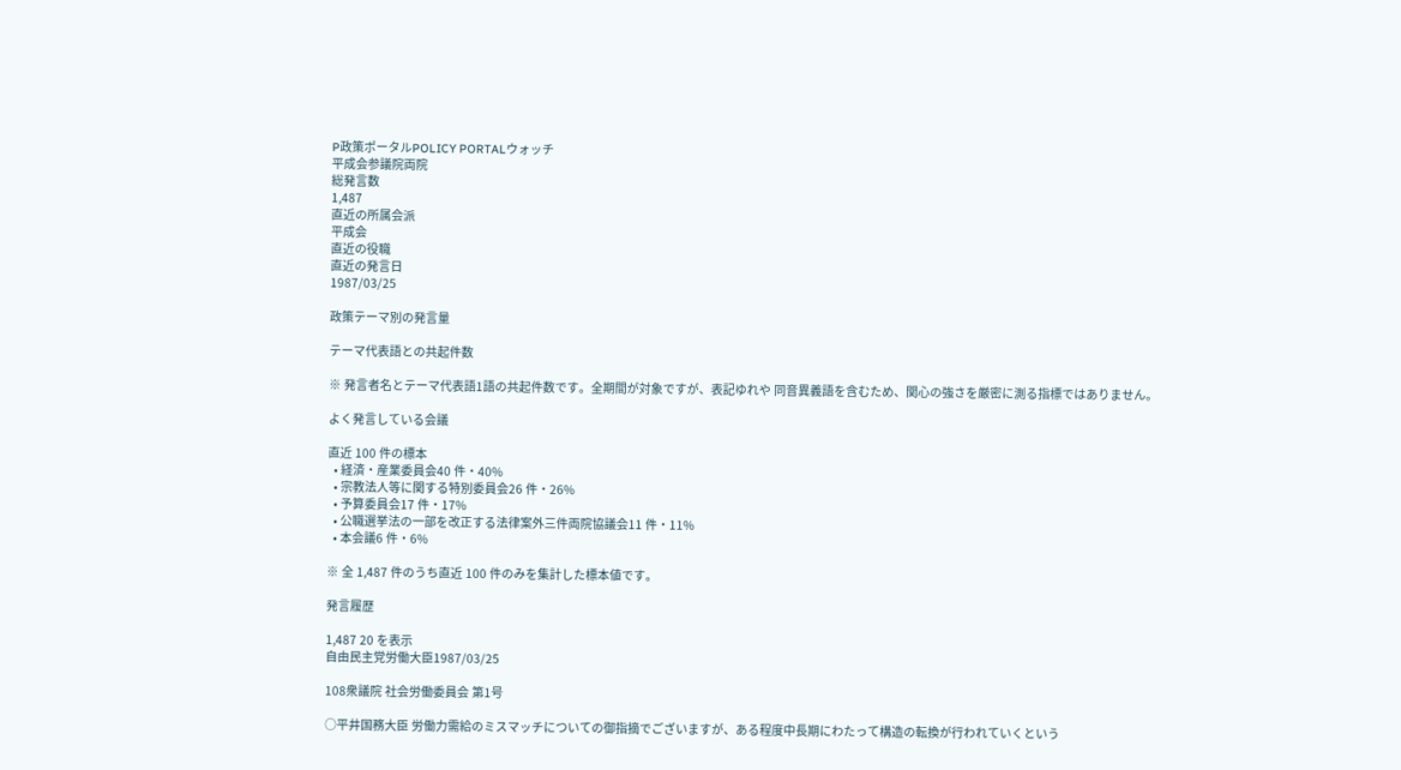P政策ポータルPOLICY PORTALウォッチ
平成会参議院両院
総発言数
1,487
直近の所属会派
平成会
直近の役職
直近の発言日
1987/03/25

政策テーマ別の発言量

テーマ代表語との共起件数

※ 発言者名とテーマ代表語1語の共起件数です。全期間が対象ですが、表記ゆれや 同音異義語を含むため、関心の強さを厳密に測る指標ではありません。

よく発言している会議

直近 100 件の標本
  • 経済・産業委員会40 件・40%
  • 宗教法人等に関する特別委員会26 件・26%
  • 予算委員会17 件・17%
  • 公職選挙法の一部を改正する法律案外三件両院協議会11 件・11%
  • 本会議6 件・6%

※ 全 1,487 件のうち直近 100 件のみを集計した標本値です。

発言履歴

1,487 20 を表示
自由民主党労働大臣1987/03/25

108衆議院 社会労働委員会 第1号

○平井国務大臣 労働力需給のミスマッチについての御指摘でございますが、ある程度中長期にわたって構造の転換が行われていくという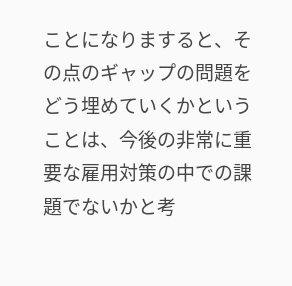ことになりますると、その点のギャップの問題をどう埋めていくかということは、今後の非常に重要な雇用対策の中での課題でないかと考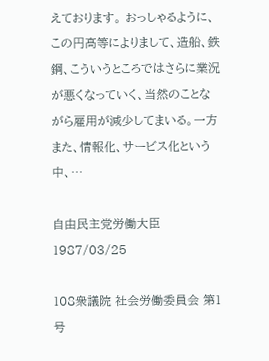えております。 おっしゃるように、この円高等によりまして、造船、鉄鋼、こういうところではさらに業況が悪くなっていく、当然のことながら雇用が減少してまいる。一方また、情報化、サービス化という中、…

自由民主党労働大臣1987/03/25

108衆議院 社会労働委員会 第1号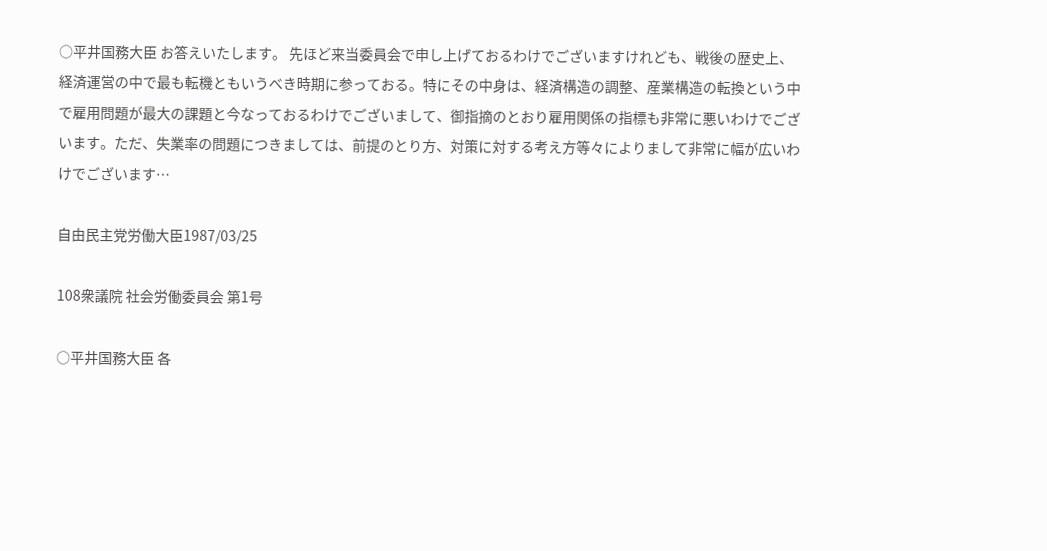○平井国務大臣 お答えいたします。 先ほど来当委員会で申し上げておるわけでございますけれども、戦後の歴史上、経済運営の中で最も転機ともいうべき時期に参っておる。特にその中身は、経済構造の調整、産業構造の転換という中で雇用問題が最大の課題と今なっておるわけでございまして、御指摘のとおり雇用関係の指標も非常に悪いわけでございます。ただ、失業率の問題につきましては、前提のとり方、対策に対する考え方等々によりまして非常に幅が広いわけでございます…

自由民主党労働大臣1987/03/25

108衆議院 社会労働委員会 第1号

○平井国務大臣 各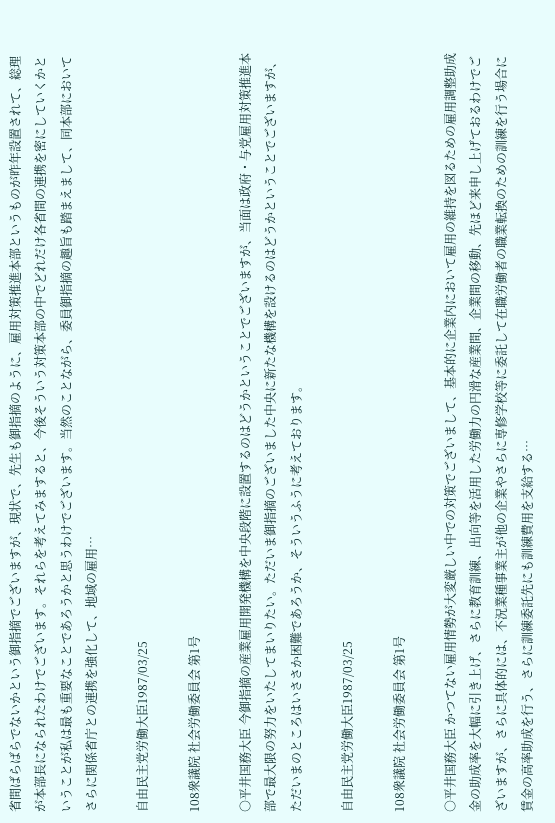省間ばらばらでないかという御指摘でございますが、現状で、先生も御指摘のように、雇用対策推進本部というものが昨年設置されて、総理が本部長になられたわけでございます。それらを考えてみますると、今後そういう対策本部の中でどれだけ各省間の連携を密にしていくかということが私は最も重要なことであろうかと思うわけでございます。当然のことながら、委員御指摘の趣旨も踏まえまして、同本部においてさらに関係省庁との連携を強化して、地域の雇用…

自由民主党労働大臣1987/03/25

108衆議院 社会労働委員会 第1号

○平井国務大臣 今御指摘の産業雇用開発機構を中央段階に設置するのはどうかということでございますが、当面は政府・与党雇用対策推進本部で最大限の努力をいたしてまいりたい。ただいま御指摘のございました中央に新たな機構を設けるのはどうかということでございますが、ただいまのところはいささか困難であろうか、そういうふうに考えております。

自由民主党労働大臣1987/03/25

108衆議院 社会労働委員会 第1号

○平井国務大臣 かつてない雇用情勢が大変厳しい中での対策でございまして、基本的に企業内において雇用の維持を図るための雇用調整助成金の助成率を大幅に引き上げ、さらに教育訓練、出向等を活用した労働力の円滑な産業間、企業間の移動、先ほど来申し上げておるわけでございますが、さらに具体的には、不況業種事業主が他の企業やさらに専修学校等に委託して在職労働者の職業転換のための訓練を行う場合に賃金の高率助成を行う、さらに訓練委託先にも訓練費用を支給する…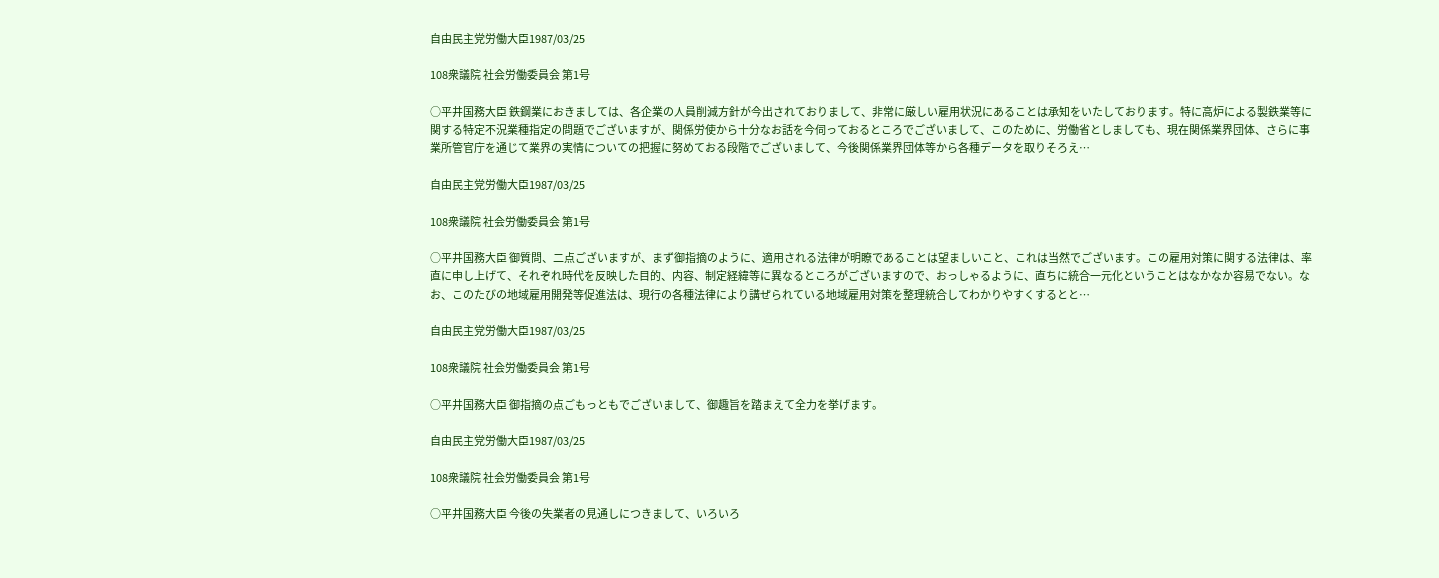自由民主党労働大臣1987/03/25

108衆議院 社会労働委員会 第1号

○平井国務大臣 鉄鋼業におきましては、各企業の人員削減方針が今出されておりまして、非常に厳しい雇用状況にあることは承知をいたしております。特に高炉による製鉄業等に関する特定不況業種指定の問題でございますが、関係労使から十分なお話を今伺っておるところでございまして、このために、労働省としましても、現在関係業界団体、さらに事業所管官庁を通じて業界の実情についての把握に努めておる段階でございまして、今後関係業界団体等から各種データを取りそろえ…

自由民主党労働大臣1987/03/25

108衆議院 社会労働委員会 第1号

○平井国務大臣 御質問、二点ございますが、まず御指摘のように、適用される法律が明瞭であることは望ましいこと、これは当然でございます。この雇用対策に関する法律は、率直に申し上げて、それぞれ時代を反映した目的、内容、制定経緯等に異なるところがございますので、おっしゃるように、直ちに統合一元化ということはなかなか容易でない。なお、このたびの地域雇用開発等促進法は、現行の各種法律により講ぜられている地域雇用対策を整理統合してわかりやすくするとと…

自由民主党労働大臣1987/03/25

108衆議院 社会労働委員会 第1号

○平井国務大臣 御指摘の点ごもっともでございまして、御趣旨を踏まえて全力を挙げます。

自由民主党労働大臣1987/03/25

108衆議院 社会労働委員会 第1号

○平井国務大臣 今後の失業者の見通しにつきまして、いろいろ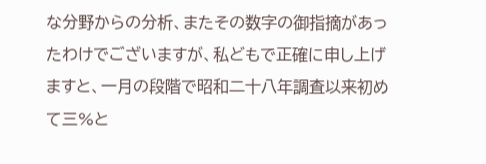な分野からの分析、またその数字の御指摘があったわけでございますが、私どもで正確に申し上げますと、一月の段階で昭和二十八年調査以来初めて三%と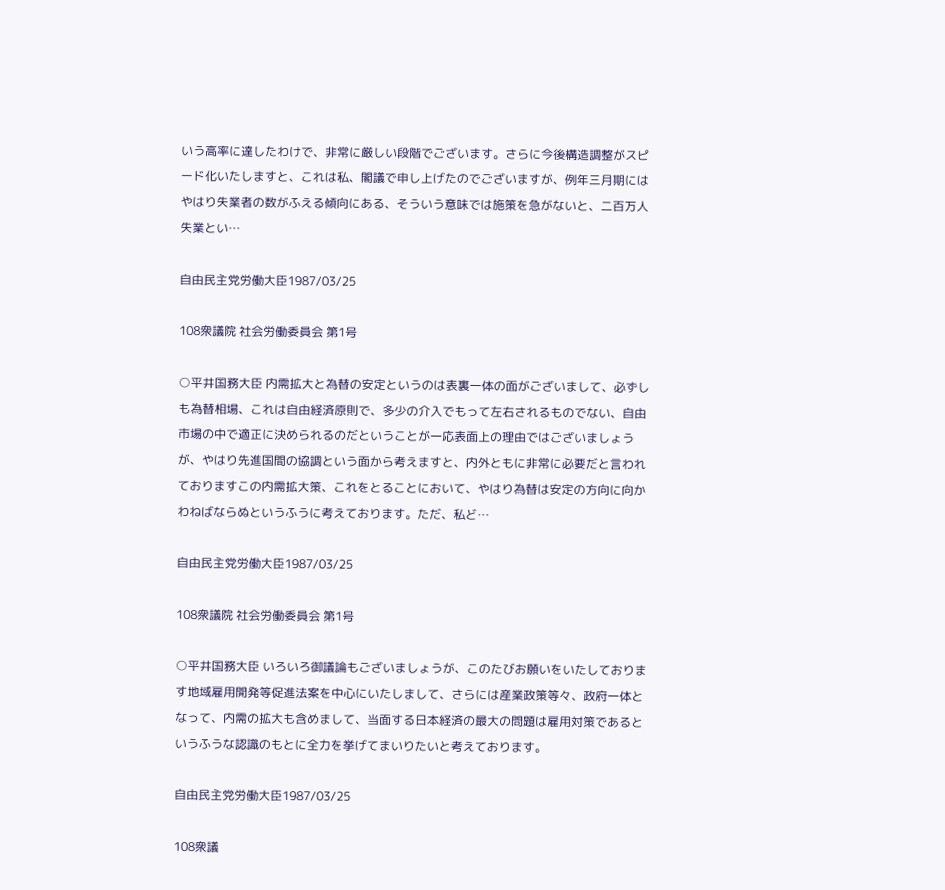いう高率に達したわけで、非常に厳しい段階でございます。さらに今後構造調整がスピード化いたしますと、これは私、閣議で申し上げたのでございますが、例年三月期にはやはり失業者の数がふえる傾向にある、そういう意味では施策を急がないと、二百万人失業とい…

自由民主党労働大臣1987/03/25

108衆議院 社会労働委員会 第1号

○平井国務大臣 内需拡大と為替の安定というのは表裏一体の面がございまして、必ずしも為替相場、これは自由経済原則で、多少の介入でもって左右されるものでない、自由市場の中で適正に決められるのだということが一応表面上の理由ではございましょうが、やはり先進国間の協調という面から考えますと、内外ともに非常に必要だと言われておりますこの内需拡大策、これをとることにおいて、やはり為替は安定の方向に向かわねばならぬというふうに考えております。ただ、私ど…

自由民主党労働大臣1987/03/25

108衆議院 社会労働委員会 第1号

○平井国務大臣 いろいろ御議論もございましょうが、このたびお願いをいたしております地域雇用開発等促進法案を中心にいたしまして、さらには産業政策等々、政府一体となって、内需の拡大も含めまして、当面する日本経済の最大の問題は雇用対策であるというふうな認識のもとに全力を挙げてまいりたいと考えております。

自由民主党労働大臣1987/03/25

108衆議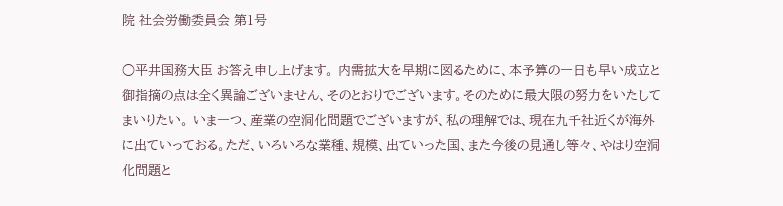院 社会労働委員会 第1号

○平井国務大臣 お答え申し上げます。 内需拡大を早期に図るために、本予算の一日も早い成立と御指摘の点は全く異論ございません、そのとおりでございます。そのために最大限の努力をいたしてまいりたい。 いま一つ、産業の空洞化問題でございますが、私の理解では、現在九千社近くが海外に出ていっておる。ただ、いろいろな業種、規模、出ていった国、また今後の見通し等々、やはり空洞化問題と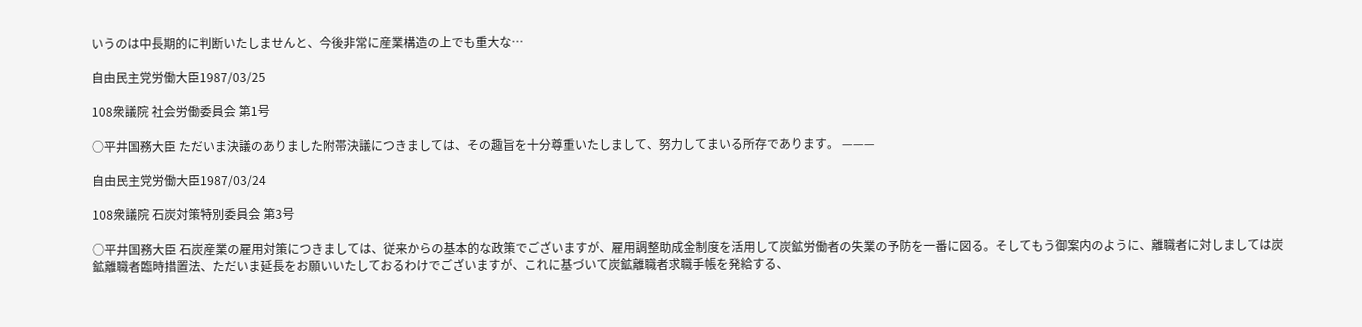いうのは中長期的に判断いたしませんと、今後非常に産業構造の上でも重大な…

自由民主党労働大臣1987/03/25

108衆議院 社会労働委員会 第1号

○平井国務大臣 ただいま決議のありました附帯決議につきましては、その趣旨を十分尊重いたしまして、努力してまいる所存であります。 ———

自由民主党労働大臣1987/03/24

108衆議院 石炭対策特別委員会 第3号

○平井国務大臣 石炭産業の雇用対策につきましては、従来からの基本的な政策でございますが、雇用調整助成金制度を活用して炭鉱労働者の失業の予防を一番に図る。そしてもう御案内のように、離職者に対しましては炭鉱離職者臨時措置法、ただいま延長をお願いいたしておるわけでございますが、これに基づいて炭鉱離職者求職手帳を発給する、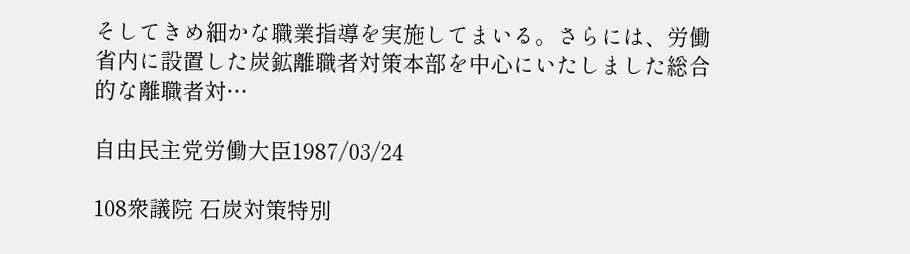そしてきめ細かな職業指導を実施してまいる。さらには、労働省内に設置した炭鉱離職者対策本部を中心にいたしました総合的な離職者対…

自由民主党労働大臣1987/03/24

108衆議院 石炭対策特別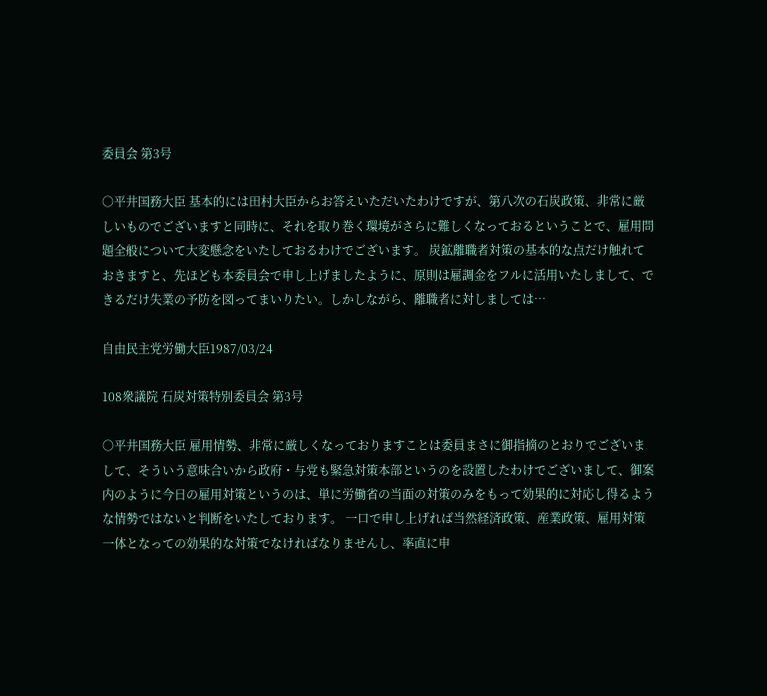委員会 第3号

○平井国務大臣 基本的には田村大臣からお答えいただいたわけですが、第八次の石炭政策、非常に厳しいものでございますと同時に、それを取り巻く環境がさらに難しくなっておるということで、雇用問題全般について大変懸念をいたしておるわけでございます。 炭鉱離職者対策の基本的な点だけ触れておきますと、先ほども本委員会で申し上げましたように、原則は雇調金をフルに活用いたしまして、できるだけ失業の予防を図ってまいりたい。しかしながら、離職者に対しましては…

自由民主党労働大臣1987/03/24

108衆議院 石炭対策特別委員会 第3号

○平井国務大臣 雇用情勢、非常に厳しくなっておりますことは委員まさに御指摘のとおりでございまして、そういう意味合いから政府・与党も緊急対策本部というのを設置したわけでございまして、御案内のように今日の雇用対策というのは、単に労働省の当面の対策のみをもって効果的に対応し得るような情勢ではないと判断をいたしております。 一口で申し上げれば当然経済政策、産業政策、雇用対策一体となっての効果的な対策でなければなりませんし、率直に申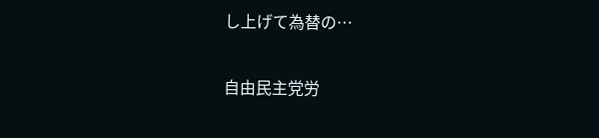し上げて為替の…

自由民主党労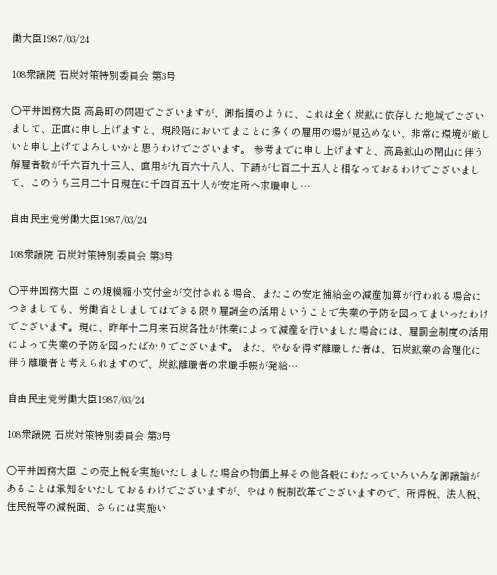働大臣1987/03/24

108衆議院 石炭対策特別委員会 第3号

○平井国務大臣 高島町の問題でございますが、御指摘のように、これは全く炭鉱に依存した地域でございまして、正直に申し上げますと、現段階においてまことに多くの雇用の場が見込めない、非常に環境が厳しいと申し上げてよろしいかと思うわけでございます。 参考までに申し上げますと、高島鉱山の閉山に伴う解雇者数が千六百九十三人、直用が九百六十八人、下請が七百二十五人と相なっておるわけでございまして、このうち三月二十日現在に千四百五十人が安定所へ求職申し…

自由民主党労働大臣1987/03/24

108衆議院 石炭対策特別委員会 第3号

○平井国務大臣 この規模縮小交付金が交付される場合、またこの安定補給金の減産加算が行われる場合につきましても、労働省としましてはできる限り雇調金の活用ということで失業の予防を図ってまいったわけでございます。現に、昨年十二月来石炭各社が休業によって減産を行いました場合には、雇罰金制度の活用によって失業の予防を図ったばかりでございます。 また、やむを得ず離職した者は、石炭鉱業の合理化に伴う離職者と考えられますので、炭鉱離職者の求職手帳が発給…

自由民主党労働大臣1987/03/24

108衆議院 石炭対策特別委員会 第3号

○平井国務大臣 この売上税を実施いたしました場合の物価上昇その他各般にわたっていろいろな御議論があることは承知をいたしておるわけでございますが、やはり税制改革でございますので、所得税、法人税、住民税等の減税面、さらには実施い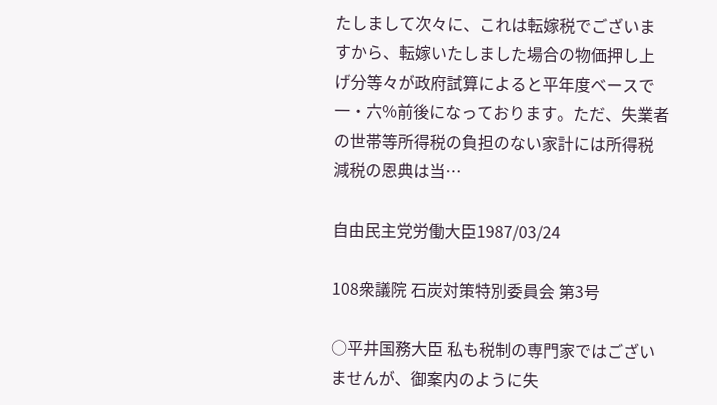たしまして次々に、これは転嫁税でございますから、転嫁いたしました場合の物価押し上げ分等々が政府試算によると平年度ベースで一・六%前後になっております。ただ、失業者の世帯等所得税の負担のない家計には所得税減税の恩典は当…

自由民主党労働大臣1987/03/24

108衆議院 石炭対策特別委員会 第3号

○平井国務大臣 私も税制の専門家ではございませんが、御案内のように失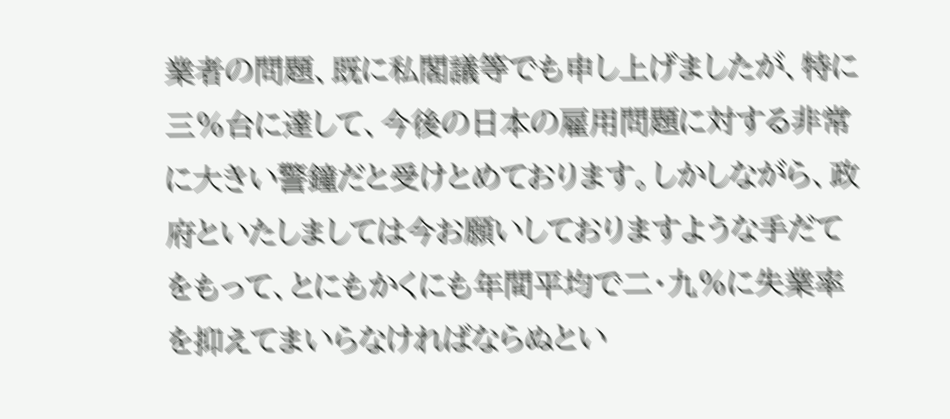業者の問題、既に私閣議等でも申し上げましたが、特に三%台に達して、今後の日本の雇用問題に対する非常に大きい警鐘だと受けとめております。しかしながら、政府といたしましては今お願いしておりますような手だてをもって、とにもかくにも年間平均で二・九%に失業率を抑えてまいらなければならぬとい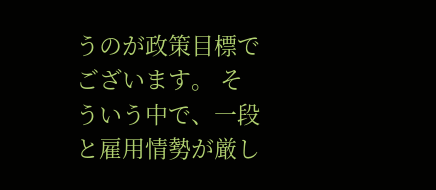うのが政策目標でございます。 そういう中で、一段と雇用情勢が厳し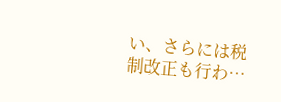い、さらには税制改正も行わ…